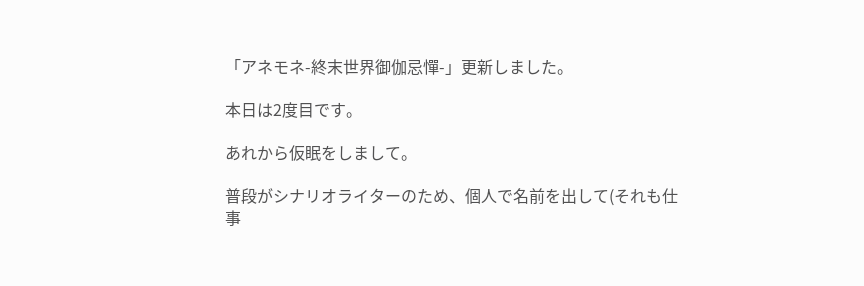「アネモネ-終末世界御伽忌憚-」更新しました。

本日は2度目です。

あれから仮眠をしまして。

普段がシナリオライターのため、個人で名前を出して(それも仕事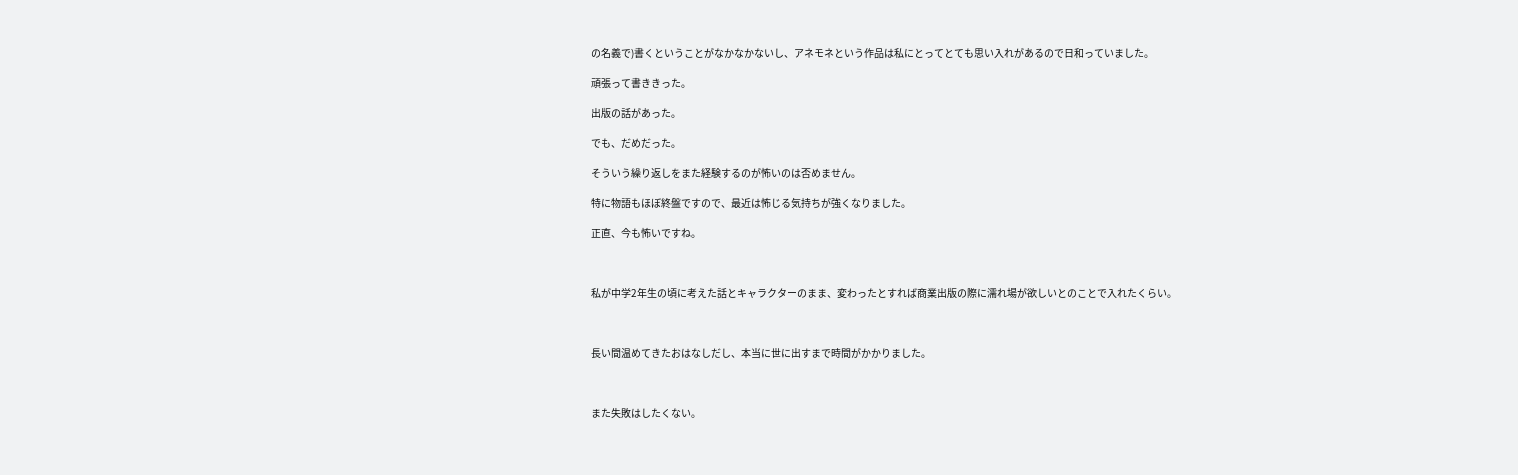の名義で)書くということがなかなかないし、アネモネという作品は私にとってとても思い入れがあるので日和っていました。

頑張って書ききった。

出版の話があった。

でも、だめだった。

そういう繰り返しをまた経験するのが怖いのは否めません。

特に物語もほぼ終盤ですので、最近は怖じる気持ちが強くなりました。

正直、今も怖いですね。



私が中学2年生の頃に考えた話とキャラクターのまま、変わったとすれば商業出版の際に濡れ場が欲しいとのことで入れたくらい。



長い間温めてきたおはなしだし、本当に世に出すまで時間がかかりました。



また失敗はしたくない。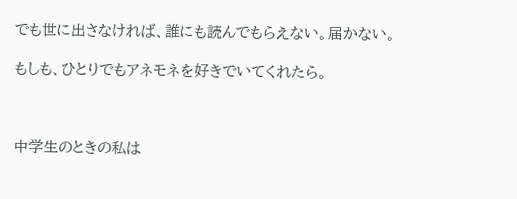でも世に出さなければ、誰にも読んでもらえない。届かない。

もしも、ひとりでもアネモネを好きでいてくれたら。



中学生のときの私は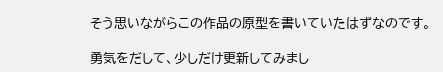そう思いながらこの作品の原型を書いていたはずなのです。

勇気をだして、少しだけ更新してみまし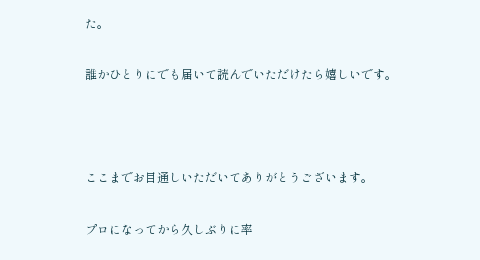た。

誰かひとりにでも届いて読んでいただけたら嬉しいです。



ここまでお目通しいただいてありがとうございます。

プロになってから久しぶりに率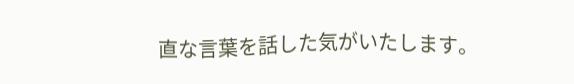直な言葉を話した気がいたします。